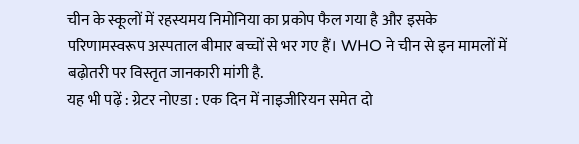चीन के स्कूलों में रहस्यमय निमोनिया का प्रकोप फैल गया है और इसके परिणामस्वरूप अस्पताल बीमार बच्चों से भर गए हैं। WHO ने चीन से इन मामलों में बढ़ोतरी पर विस्तृत जानकारी मांगी है.
यह भी पढ़ें : ग्रेटर नोएडा : एक दिन में नाइजीरियन समेत दो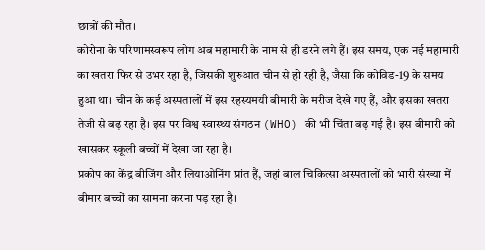छात्रों की मौत।
कोरोना के परिणामस्वरूप लोग अब महामारी के नाम से ही डरने लगे हैं। इस समय, एक नई महामारी का खतरा फिर से उभर रहा है, जिसकी शुरुआत चीन से हो रही है, जैसा कि कोविड-19 के समय हुआ था। चीन के कई अस्पतालों में इस रहस्यमयी बीमारी के मरीज देखे गए हैं, और इसका खतरा तेजी से बढ़ रहा है। इस पर विश्व स्वास्थ्य संगठन (WHO) की भी चिंता बढ़ गई है। इस बीमारी को खासकर स्कूली बच्चों में देखा जा रहा है।
प्रकोप का केंद्र बीजिंग और लियाओनिंग प्रांत हैं, जहां बाल चिकित्सा अस्पतालों को भारी संख्या में बीमार बच्चों का सामना करना पड़ रहा है।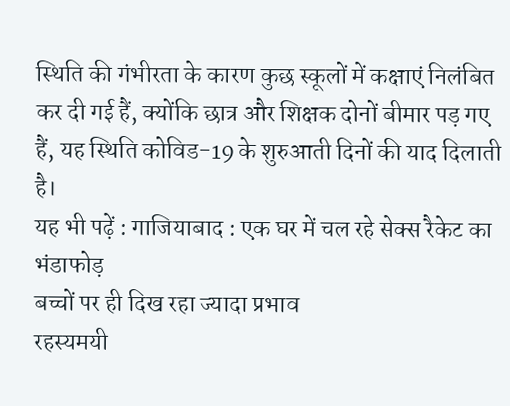स्थिति की गंभीरता के कारण कुछ स्कूलों में कक्षाएं निलंबित कर दी गई हैं, क्योंकि छात्र और शिक्षक दोनों बीमार पड़ गए हैं, यह स्थिति कोविड-19 के शुरुआती दिनों की याद दिलाती है।
यह भी पढ़ें : गाजियाबाद : एक घर में चल रहे सेक्स रैकेट का भंडाफोड़
बच्चों पर ही दिख रहा ज्यादा प्रभाव
रहस्यमयी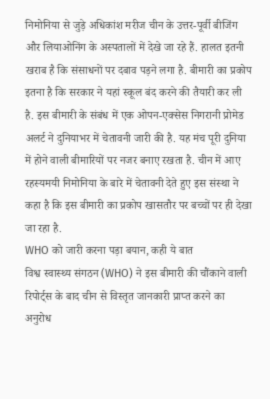निमोनिया से जुड़े अधिकांश मरीज चीन के उत्तर-पूर्वी बीजिंग और लियाओनिंग के अस्पतालों में देखे जा रहे हैं. हालत इतनी खराब है कि संसाधनों पर दबाव पड़ने लगा है. बीमारी का प्रकोप इतना है कि सरकार ने यहां स्कूल बंद करने की तैयारी कर ली है. इस बीमारी के संबंध में एक ओपन-एक्सेस निगरानी प्रोमेड अलर्ट ने दुनियाभर में चेतावनी जारी की है. यह मंच पूरी दुनिया में होने वाली बीमारियों पर नजर बनाए रखता है. चीन में आए रहस्यमयी निमोनिया के बारे में चेतावनी देते हुए इस संस्था ने कहा है कि इस बीमारी का प्रकोप खासतौर पर बच्चों पर ही देखा जा रहा है.
WHO को जारी करना पड़ा बयान, कही ये बात
विश्व स्वास्थ्य संगठन (WHO) ने इस बीमारी की चौंकाने वाली रिपोर्ट्स के बाद चीन से विस्तृत जानकारी प्राप्त करने का अनुरोध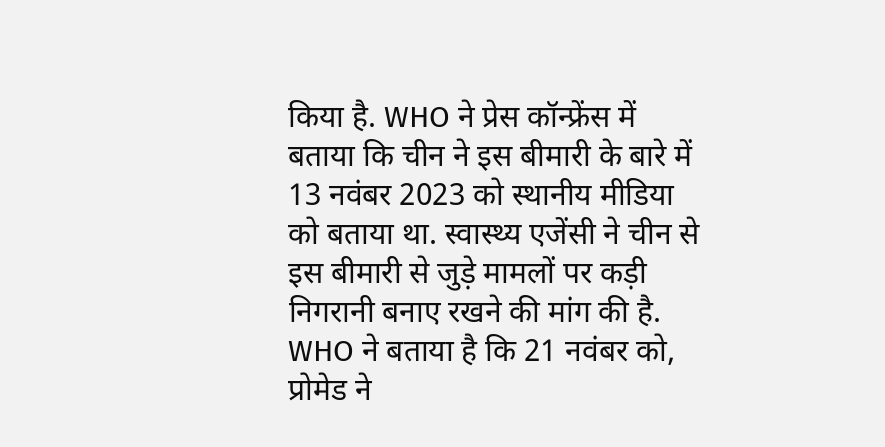किया है. WHO ने प्रेस कॉन्फ्रेंस में बताया कि चीन ने इस बीमारी के बारे में 13 नवंबर 2023 को स्थानीय मीडिया को बताया था. स्वास्थ्य एजेंसी ने चीन से इस बीमारी से जुड़े मामलों पर कड़ी निगरानी बनाए रखने की मांग की है. WHO ने बताया है कि 21 नवंबर को, प्रोमेड ने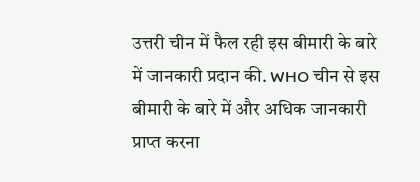उत्तरी चीन में फैल रही इस बीमारी के बारे में जानकारी प्रदान की. WHO चीन से इस बीमारी के बारे में और अधिक जानकारी प्राप्त करना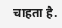चाहता है.